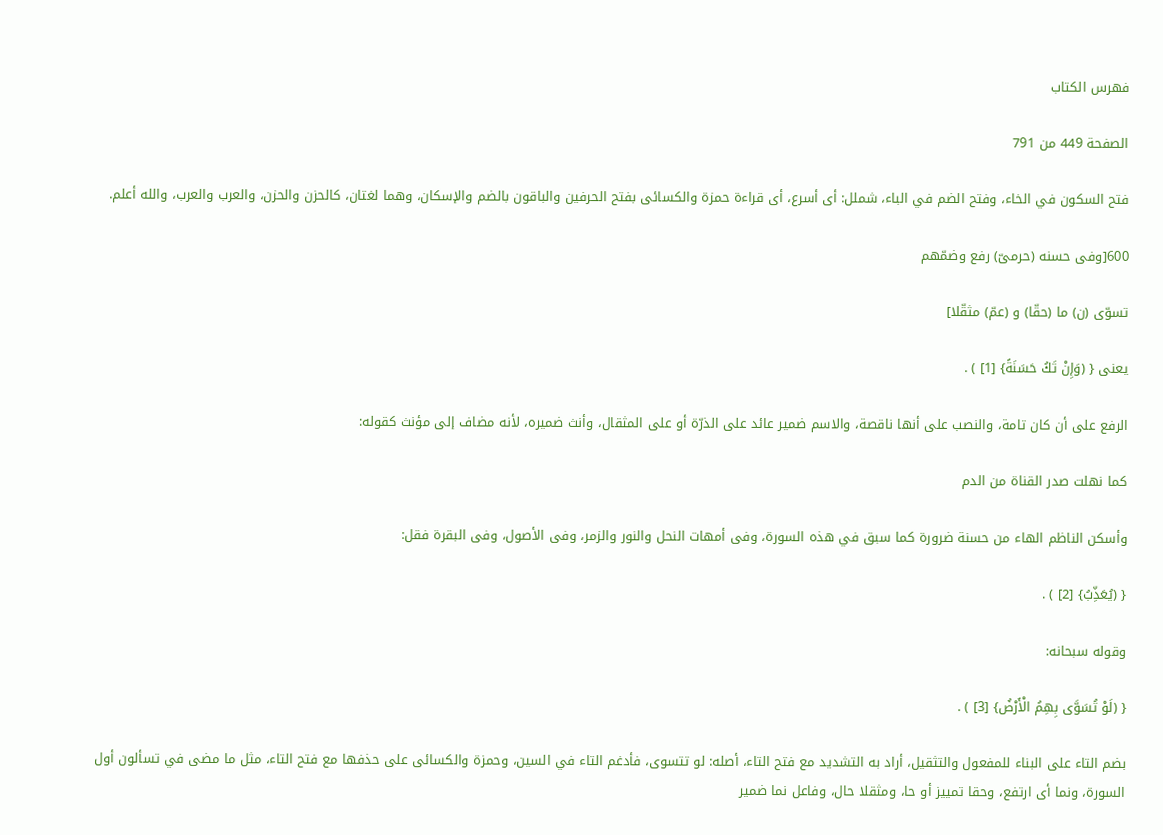فهرس الكتاب

الصفحة 449 من 791

فتح السكون في الخاء، وفتح الضم في الباء، شملل: أى أسرع، أى قراءة حمزة والكسائى بفتح الحرفين والباقون بالضم والإسكان، وهما لغتان، كالحزن والحزن، والعرب والعرب، والله أعلم.

600[وفى حسنه (حرمىّ) رفع وضمّهم

تسوّى (ن) ما (حقّا) و (عمّ) مثقّلا]

يعنى { (وَإِنْ تَكُ حَسَنَةً} [1] ) .

الرفع على أن كان تامة، والنصب على أنها ناقصة، والاسم ضمير عائد على الذرّة أو على المثقال، وأنث ضميره، لأنه مضاف إلى مؤنث كقوله:

كما نهلت صدر القناة من الدم

وأسكن الناظم الهاء من حسنة ضرورة كما سبق في هذه السورة، وفى أمهات النحل والنور والزمر، وفى الأصول، وفى البقرة فقل:

{ (يُعَذِّبُ} [2] ) .

وقوله سبحانه:

{ (لَوْ تُسَوَّى بِهِمُ الْأَرْضُ} [3] ) .

بضم التاء على البناء للمفعول والتثقيل، أراد به التشديد مع فتح التاء، أصله: لو تتسوى، فأدغم التاء في السين، وحمزة والكسائى على حذفها مع فتح التاء، مثل ما مضى في تسألون أول السورة، ونما أى ارتفع، وحقا تمييز أو حا، ومثقلا حال، وفاعل نما ضمير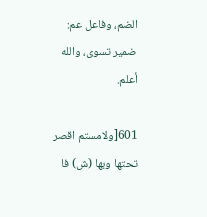الضم، وفاعل عم: ضمير تسوى، والله أعلم.

601[ولامستم اقصر تحتها وبها (ش) فا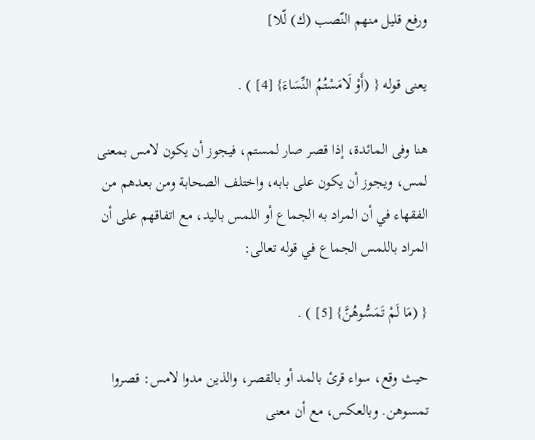ورفع قليل منهم النّصب (ك) لّلا]

يعنى قوله { (أَوْ لَامَسْتُمُ النِّسَاءَ} [4] ) .

هنا وفى المائدة، إذا قصر صار لمستم، فيجوز أن يكون لامس بمعنى لمس، ويجوز أن يكون على بابه، واختلف الصحابة ومن بعدهم من الفقهاء في أن المراد به الجماع أو اللمس باليد، مع اتفاقهم على أن المراد باللمس الجماع في قوله تعالى:

{ (مَا لَمْ تَمَسُّوهُنَّ} [5] ) .

حيث وقع، سواء قرئ بالمد أو بالقصر، والذين مدوا لامس: قصروا تمسوهن. وبالعكس، مع أن معنى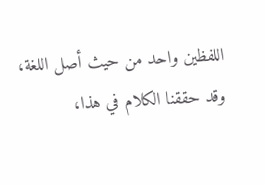اللفظين واحد من حيث أصل اللغة، وقد حققنا الكلام في هذا،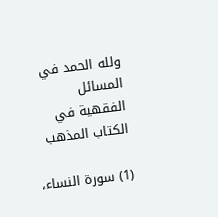ولله الحمد في المسائل الفقهية في الكتاب المذهب

(1) سورة النساء،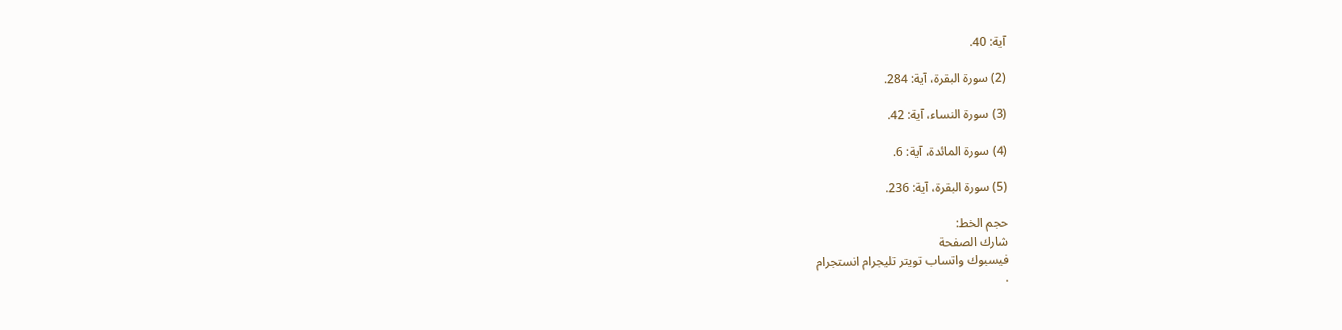آية: 40.

(2) سورة البقرة، آية: 284.

(3) سورة النساء، آية: 42.

(4) سورة المائدة، آية: 6.

(5) سورة البقرة، آية: 236.

حجم الخط:
شارك الصفحة
فيسبوك واتساب تويتر تليجرام انستجرام
.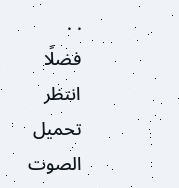. .
فضلًا انتظر تحميل الصوت